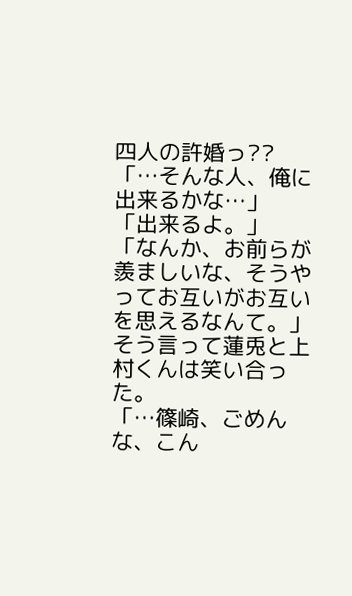四人の許婚っ??
「…そんな人、俺に出来るかな…」
「出来るよ。」
「なんか、お前らが羨ましいな、そうやってお互いがお互いを思えるなんて。」
そう言って蓮兎と上村くんは笑い合った。
「…篠崎、ごめんな、こん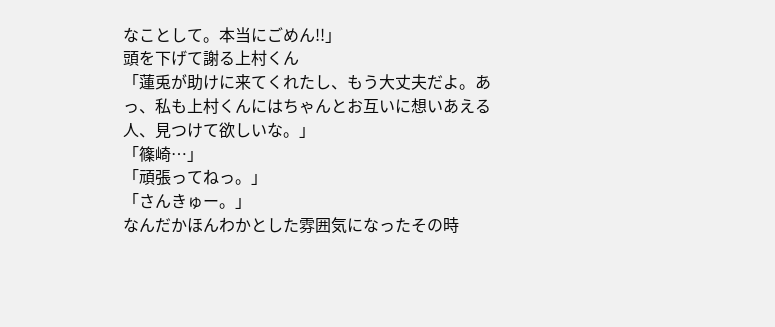なことして。本当にごめん!!」
頭を下げて謝る上村くん
「蓮兎が助けに来てくれたし、もう大丈夫だよ。あっ、私も上村くんにはちゃんとお互いに想いあえる人、見つけて欲しいな。」
「篠崎…」
「頑張ってねっ。」
「さんきゅー。」
なんだかほんわかとした雰囲気になったその時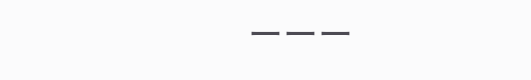ーーー